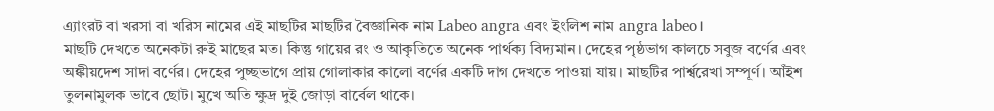এ্যাংরট বা খরসা বা খরিস নামের এই মাছটির মাছটির বৈজ্ঞানিক নাম Labeo angra এবং ইংলিশ নাম angra labeo।
মাছটি দেখতে অনেকটা রুই মাছের মত। কিন্তু গায়ের রং ও আকৃতিতে অনেক পার্থক্য বিদ্যমান। দেহের পৃষ্ঠভাগ কালচে সবুজ বর্ণের এবং অঙ্কীয়দেশ সাদা বর্ণের। দেহের পুচ্ছভাগে প্রায় গোলাকার কালো বর্ণের একটি দাগ দেখতে পাওয়া যায়। মাছটির পার্শ্বরেখা সম্পূর্ণ। আঁইশ তুলনামুলক ভাবে ছোট। মুখে অতি ক্ষুদ্র দুই জোড়া বার্বেল থাকে।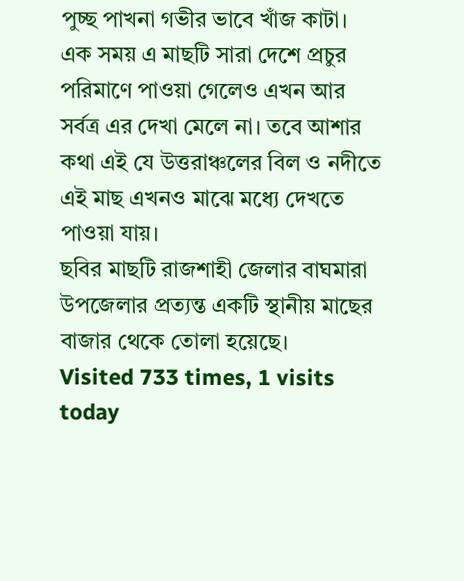পুচ্ছ পাখনা গভীর ভাবে খাঁজ কাটা।
এক সময় এ মাছটি সারা দেশে প্রচুর পরিমাণে পাওয়া গেলেও এখন আর সর্বত্র এর দেখা মেলে না। তবে আশার কথা এই যে উত্তরাঞ্চলের বিল ও নদীতে এই মাছ এখনও মাঝে মধ্যে দেখতে পাওয়া যায়।
ছবির মাছটি রাজশাহী জেলার বাঘমারা উপজেলার প্রত্যন্ত একটি স্থানীয় মাছের বাজার থেকে তোলা হয়েছে।
Visited 733 times, 1 visits today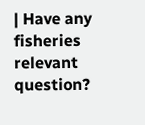| Have any fisheries relevant question?